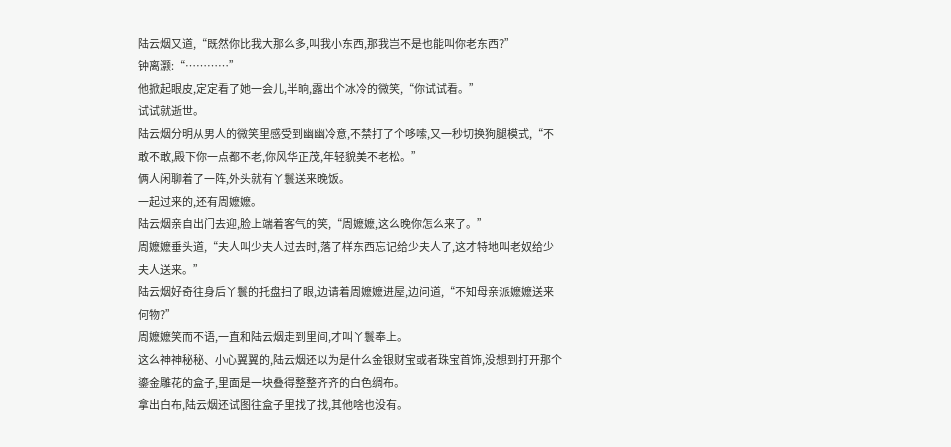陆云烟又道,“既然你比我大那么多,叫我小东西,那我岂不是也能叫你老东西?”
钟离灏:“…………”
他掀起眼皮,定定看了她一会儿,半晌,露出个冰冷的微笑,“你试试看。”
试试就逝世。
陆云烟分明从男人的微笑里感受到幽幽冷意,不禁打了个哆嗦,又一秒切换狗腿模式,“不敢不敢,殿下你一点都不老,你风华正茂,年轻貌美不老松。”
俩人闲聊着了一阵,外头就有丫鬟送来晚饭。
一起过来的,还有周嬷嬷。
陆云烟亲自出门去迎,脸上端着客气的笑,“周嬷嬷,这么晚你怎么来了。”
周嬷嬷垂头道,“夫人叫少夫人过去时,落了样东西忘记给少夫人了,这才特地叫老奴给少夫人送来。”
陆云烟好奇往身后丫鬟的托盘扫了眼,边请着周嬷嬷进屋,边问道,“不知母亲派嬷嬷送来何物?”
周嬷嬷笑而不语,一直和陆云烟走到里间,才叫丫鬟奉上。
这么神神秘秘、小心翼翼的,陆云烟还以为是什么金银财宝或者珠宝首饰,没想到打开那个鎏金雕花的盒子,里面是一块叠得整整齐齐的白色绸布。
拿出白布,陆云烟还试图往盒子里找了找,其他啥也没有。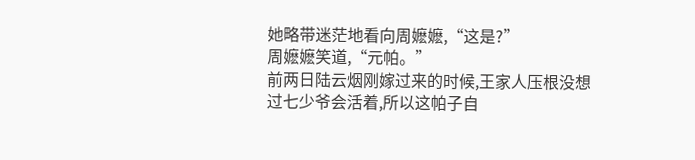她略带迷茫地看向周嬷嬷,“这是?”
周嬷嬷笑道,“元帕。”
前两日陆云烟刚嫁过来的时候,王家人压根没想过七少爷会活着,所以这帕子自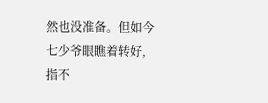然也没准备。但如今七少爷眼瞧着转好,指不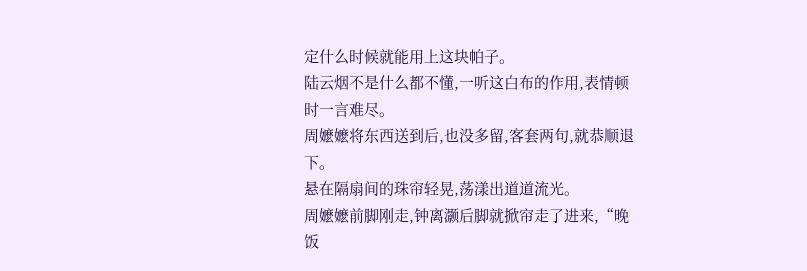定什么时候就能用上这块帕子。
陆云烟不是什么都不懂,一听这白布的作用,表情顿时一言难尽。
周嬷嬷将东西送到后,也没多留,客套两句,就恭顺退下。
悬在隔扇间的珠帘轻晃,荡漾出道道流光。
周嬷嬷前脚刚走,钟离灏后脚就掀帘走了进来,“晚饭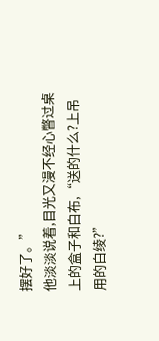摆好了。”
他淡淡说着,目光又漫不经心瞥过桌上的盒子和白布,“送的什么?上吊用的白绫?”